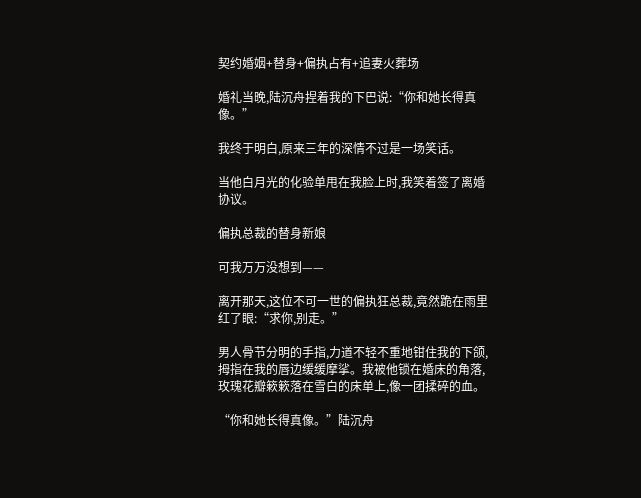契约婚姻+替身+偏执占有+追妻火葬场

婚礼当晚,陆沉舟捏着我的下巴说:“你和她长得真像。”

我终于明白,原来三年的深情不过是一场笑话。

当他白月光的化验单甩在我脸上时,我笑着签了离婚协议。

偏执总裁的替身新娘

可我万万没想到——

离开那天,这位不可一世的偏执狂总裁,竟然跪在雨里红了眼:“求你,别走。”

男人骨节分明的手指,力道不轻不重地钳住我的下颌,拇指在我的唇边缓缓摩挲。我被他锁在婚床的角落,玫瑰花瓣簌簌落在雪白的床单上,像一团揉碎的血。

“你和她长得真像。”陆沉舟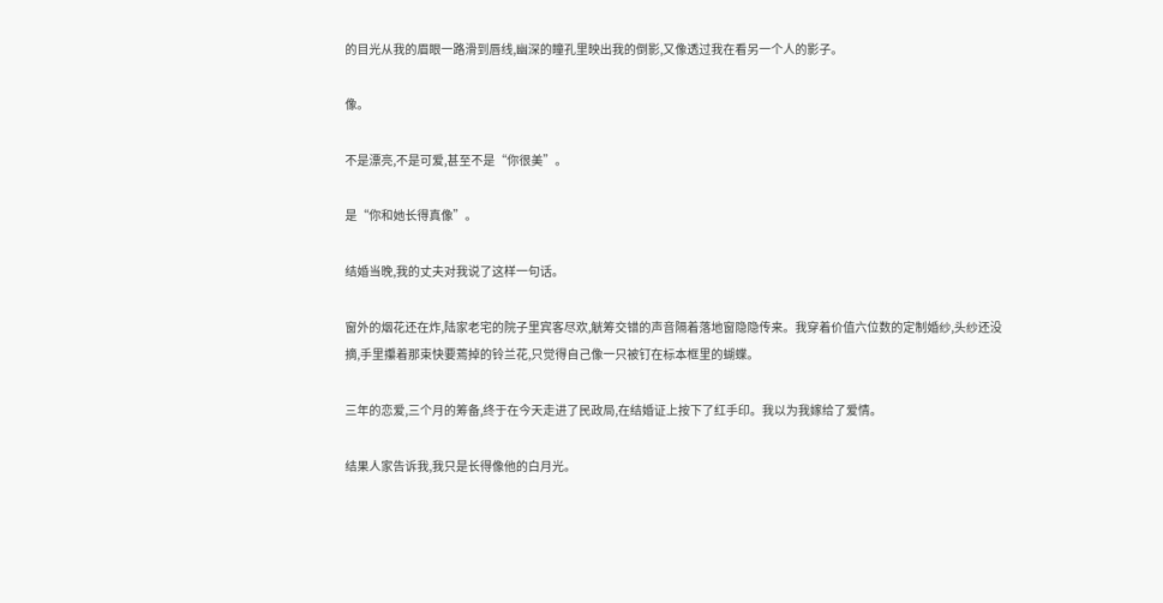的目光从我的眉眼一路滑到唇线,幽深的瞳孔里映出我的倒影,又像透过我在看另一个人的影子。

像。

不是漂亮,不是可爱,甚至不是“你很美”。

是“你和她长得真像”。

结婚当晚,我的丈夫对我说了这样一句话。

窗外的烟花还在炸,陆家老宅的院子里宾客尽欢,觥筹交错的声音隔着落地窗隐隐传来。我穿着价值六位数的定制婚纱,头纱还没摘,手里攥着那束快要蔫掉的铃兰花,只觉得自己像一只被钉在标本框里的蝴蝶。

三年的恋爱,三个月的筹备,终于在今天走进了民政局,在结婚证上按下了红手印。我以为我嫁给了爱情。

结果人家告诉我,我只是长得像他的白月光。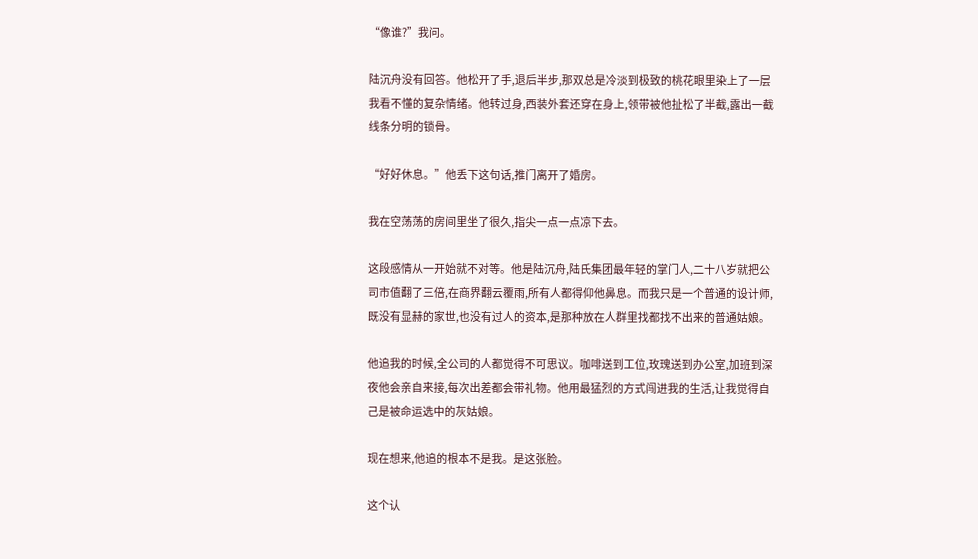“像谁?”我问。

陆沉舟没有回答。他松开了手,退后半步,那双总是冷淡到极致的桃花眼里染上了一层我看不懂的复杂情绪。他转过身,西装外套还穿在身上,领带被他扯松了半截,露出一截线条分明的锁骨。

“好好休息。”他丢下这句话,推门离开了婚房。

我在空荡荡的房间里坐了很久,指尖一点一点凉下去。

这段感情从一开始就不对等。他是陆沉舟,陆氏集团最年轻的掌门人,二十八岁就把公司市值翻了三倍,在商界翻云覆雨,所有人都得仰他鼻息。而我只是一个普通的设计师,既没有显赫的家世,也没有过人的资本,是那种放在人群里找都找不出来的普通姑娘。

他追我的时候,全公司的人都觉得不可思议。咖啡送到工位,玫瑰送到办公室,加班到深夜他会亲自来接,每次出差都会带礼物。他用最猛烈的方式闯进我的生活,让我觉得自己是被命运选中的灰姑娘。

现在想来,他追的根本不是我。是这张脸。

这个认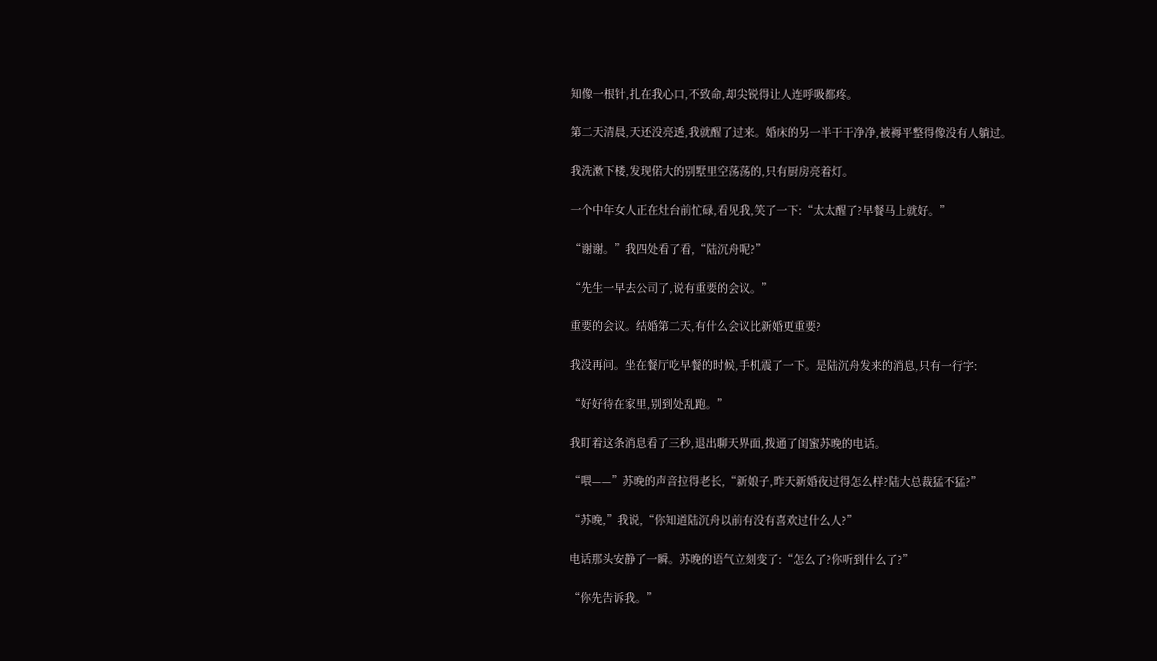知像一根针,扎在我心口,不致命,却尖锐得让人连呼吸都疼。

第二天清晨,天还没亮透,我就醒了过来。婚床的另一半干干净净,被褥平整得像没有人躺过。

我洗漱下楼,发现偌大的别墅里空荡荡的,只有厨房亮着灯。

一个中年女人正在灶台前忙碌,看见我,笑了一下:“太太醒了?早餐马上就好。”

“谢谢。”我四处看了看,“陆沉舟呢?”

“先生一早去公司了,说有重要的会议。”

重要的会议。结婚第二天,有什么会议比新婚更重要?

我没再问。坐在餐厅吃早餐的时候,手机震了一下。是陆沉舟发来的消息,只有一行字:

“好好待在家里,别到处乱跑。”

我盯着这条消息看了三秒,退出聊天界面,拨通了闺蜜苏晚的电话。

“喂——”苏晚的声音拉得老长,“新娘子,昨天新婚夜过得怎么样?陆大总裁猛不猛?”

“苏晚,”我说,“你知道陆沉舟以前有没有喜欢过什么人?”

电话那头安静了一瞬。苏晚的语气立刻变了:“怎么了?你听到什么了?”

“你先告诉我。”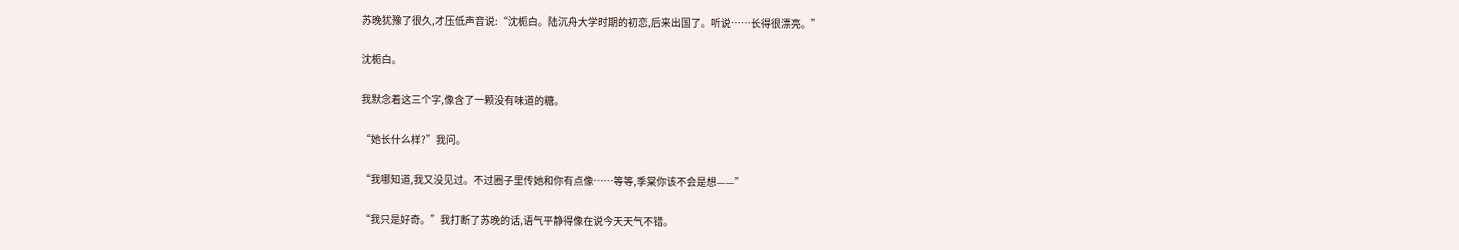苏晚犹豫了很久,才压低声音说:“沈栀白。陆沉舟大学时期的初恋,后来出国了。听说……长得很漂亮。”

沈栀白。

我默念着这三个字,像含了一颗没有味道的糖。

“她长什么样?”我问。

“我哪知道,我又没见过。不过圈子里传她和你有点像……等等,季棠你该不会是想——”

“我只是好奇。”我打断了苏晚的话,语气平静得像在说今天天气不错。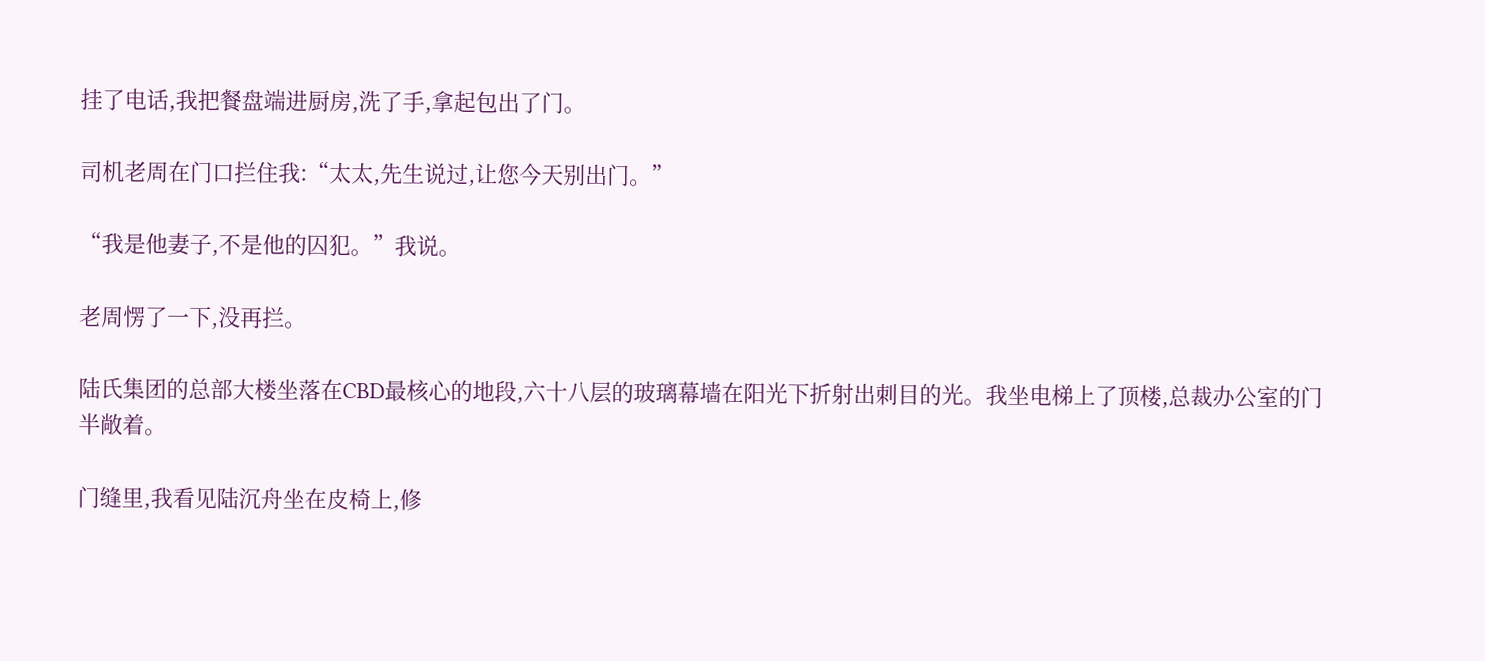挂了电话,我把餐盘端进厨房,洗了手,拿起包出了门。

司机老周在门口拦住我:“太太,先生说过,让您今天别出门。”

“我是他妻子,不是他的囚犯。”我说。

老周愣了一下,没再拦。

陆氏集团的总部大楼坐落在CBD最核心的地段,六十八层的玻璃幕墙在阳光下折射出刺目的光。我坐电梯上了顶楼,总裁办公室的门半敞着。

门缝里,我看见陆沉舟坐在皮椅上,修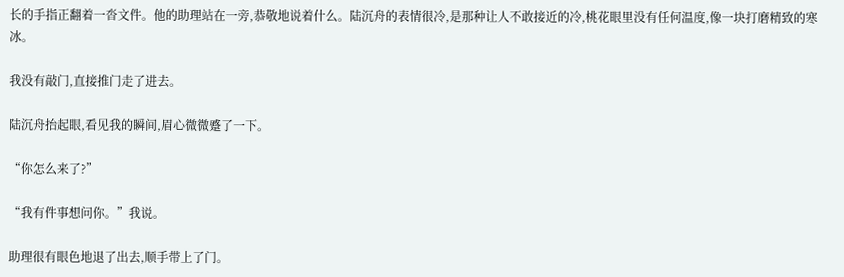长的手指正翻着一沓文件。他的助理站在一旁,恭敬地说着什么。陆沉舟的表情很冷,是那种让人不敢接近的冷,桃花眼里没有任何温度,像一块打磨精致的寒冰。

我没有敲门,直接推门走了进去。

陆沉舟抬起眼,看见我的瞬间,眉心微微蹙了一下。

“你怎么来了?”

“我有件事想问你。”我说。

助理很有眼色地退了出去,顺手带上了门。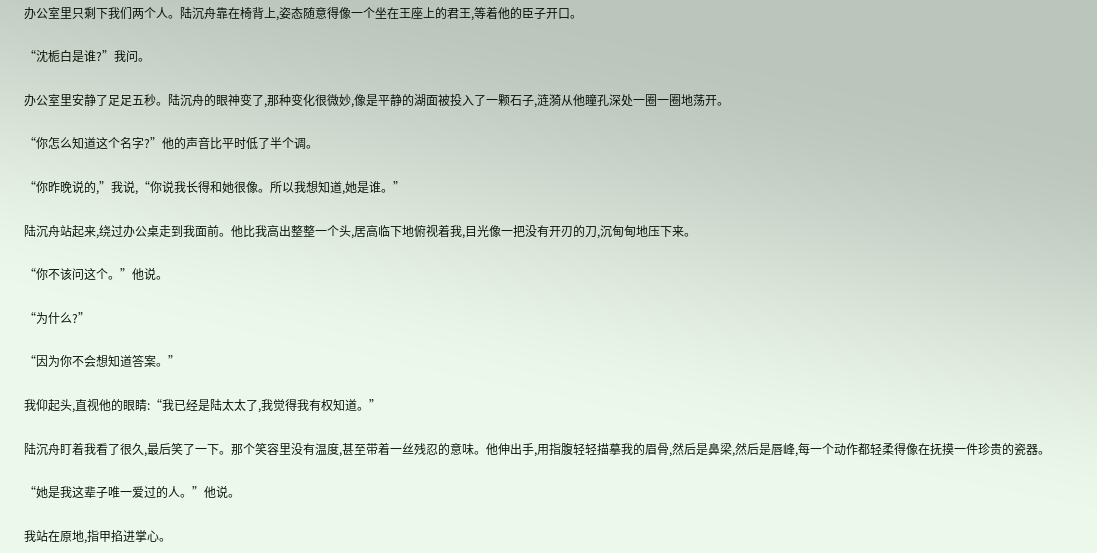办公室里只剩下我们两个人。陆沉舟靠在椅背上,姿态随意得像一个坐在王座上的君王,等着他的臣子开口。

“沈栀白是谁?”我问。

办公室里安静了足足五秒。陆沉舟的眼神变了,那种变化很微妙,像是平静的湖面被投入了一颗石子,涟漪从他瞳孔深处一圈一圈地荡开。

“你怎么知道这个名字?”他的声音比平时低了半个调。

“你昨晚说的,”我说,“你说我长得和她很像。所以我想知道,她是谁。”

陆沉舟站起来,绕过办公桌走到我面前。他比我高出整整一个头,居高临下地俯视着我,目光像一把没有开刃的刀,沉甸甸地压下来。

“你不该问这个。”他说。

“为什么?”

“因为你不会想知道答案。”

我仰起头,直视他的眼睛:“我已经是陆太太了,我觉得我有权知道。”

陆沉舟盯着我看了很久,最后笑了一下。那个笑容里没有温度,甚至带着一丝残忍的意味。他伸出手,用指腹轻轻描摹我的眉骨,然后是鼻梁,然后是唇峰,每一个动作都轻柔得像在抚摸一件珍贵的瓷器。

“她是我这辈子唯一爱过的人。”他说。

我站在原地,指甲掐进掌心。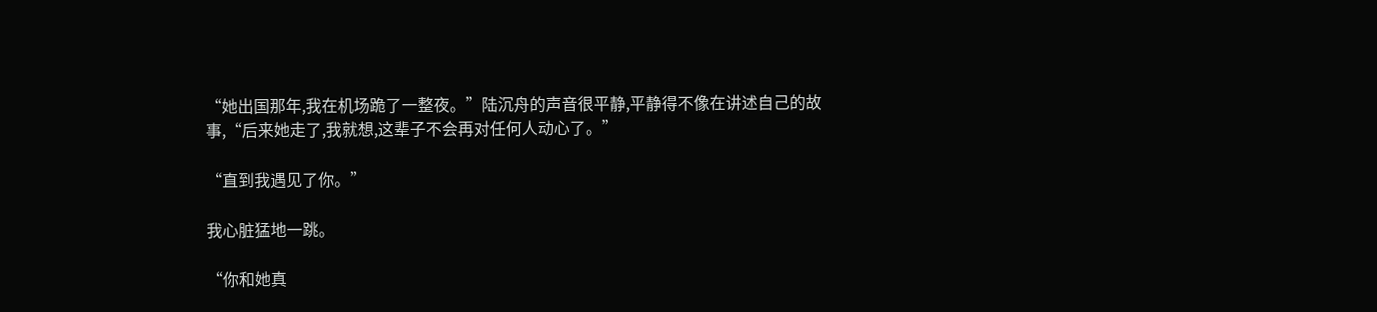“她出国那年,我在机场跪了一整夜。”陆沉舟的声音很平静,平静得不像在讲述自己的故事,“后来她走了,我就想,这辈子不会再对任何人动心了。”

“直到我遇见了你。”

我心脏猛地一跳。

“你和她真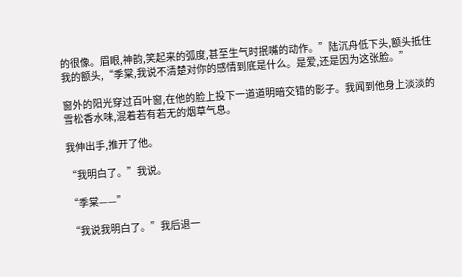的很像。眉眼,神韵,笑起来的弧度,甚至生气时抿嘴的动作。”陆沉舟低下头,额头抵住我的额头,“季棠,我说不清楚对你的感情到底是什么。是爱,还是因为这张脸。”

窗外的阳光穿过百叶窗,在他的脸上投下一道道明暗交错的影子。我闻到他身上淡淡的雪松香水味,混着若有若无的烟草气息。

我伸出手,推开了他。

“我明白了。”我说。

“季棠——”

“我说我明白了。”我后退一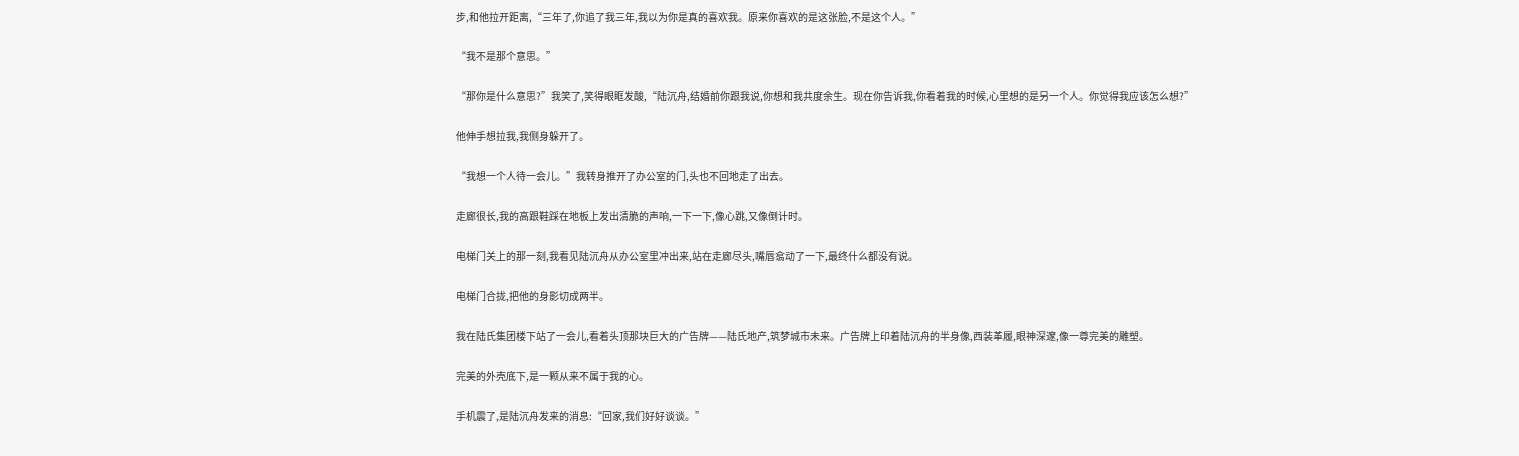步,和他拉开距离,“三年了,你追了我三年,我以为你是真的喜欢我。原来你喜欢的是这张脸,不是这个人。”

“我不是那个意思。”

“那你是什么意思?”我笑了,笑得眼眶发酸,“陆沉舟,结婚前你跟我说,你想和我共度余生。现在你告诉我,你看着我的时候,心里想的是另一个人。你觉得我应该怎么想?”

他伸手想拉我,我侧身躲开了。

“我想一个人待一会儿。”我转身推开了办公室的门,头也不回地走了出去。

走廊很长,我的高跟鞋踩在地板上发出清脆的声响,一下一下,像心跳,又像倒计时。

电梯门关上的那一刻,我看见陆沉舟从办公室里冲出来,站在走廊尽头,嘴唇翕动了一下,最终什么都没有说。

电梯门合拢,把他的身影切成两半。

我在陆氏集团楼下站了一会儿,看着头顶那块巨大的广告牌——陆氏地产,筑梦城市未来。广告牌上印着陆沉舟的半身像,西装革履,眼神深邃,像一尊完美的雕塑。

完美的外壳底下,是一颗从来不属于我的心。

手机震了,是陆沉舟发来的消息:“回家,我们好好谈谈。”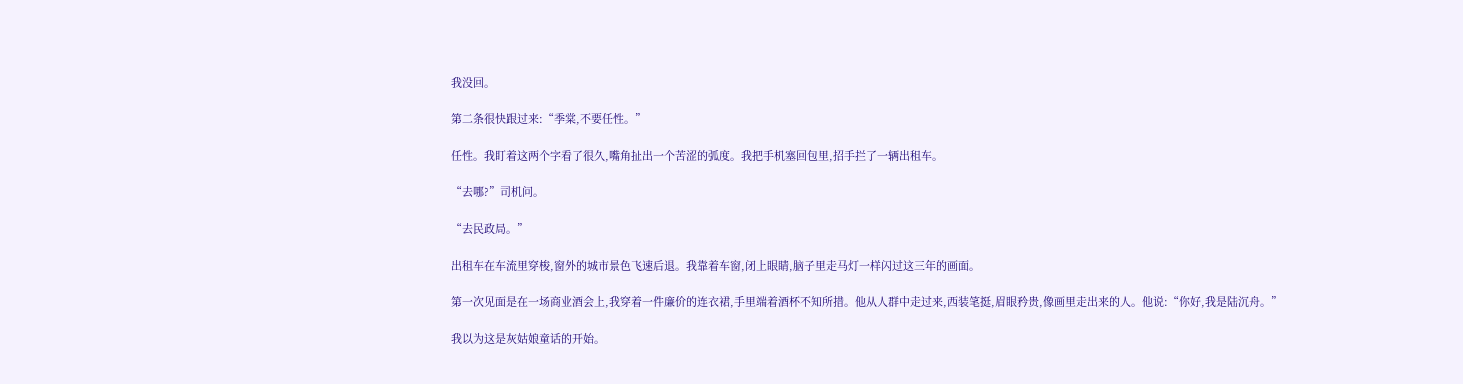我没回。

第二条很快跟过来:“季棠,不要任性。”

任性。我盯着这两个字看了很久,嘴角扯出一个苦涩的弧度。我把手机塞回包里,招手拦了一辆出租车。

“去哪?”司机问。

“去民政局。”

出租车在车流里穿梭,窗外的城市景色飞速后退。我靠着车窗,闭上眼睛,脑子里走马灯一样闪过这三年的画面。

第一次见面是在一场商业酒会上,我穿着一件廉价的连衣裙,手里端着酒杯不知所措。他从人群中走过来,西装笔挺,眉眼矜贵,像画里走出来的人。他说:“你好,我是陆沉舟。”

我以为这是灰姑娘童话的开始。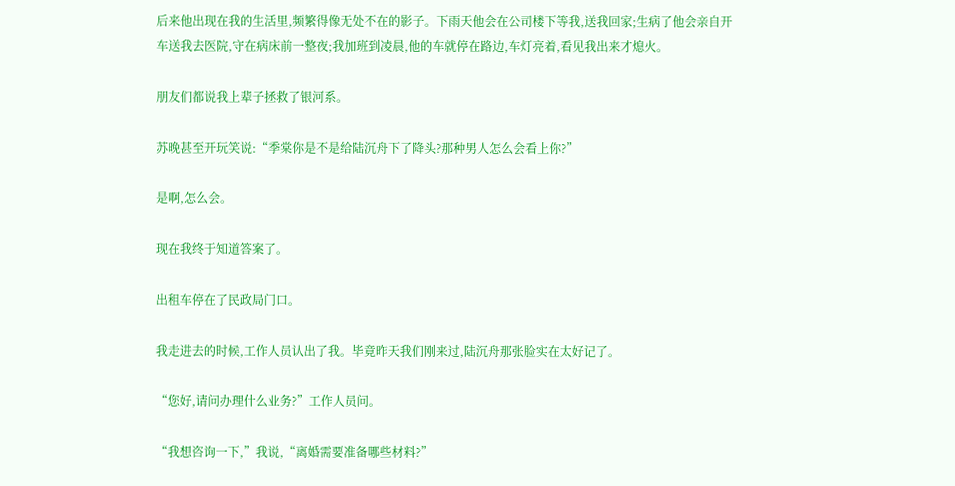后来他出现在我的生活里,频繁得像无处不在的影子。下雨天他会在公司楼下等我,送我回家;生病了他会亲自开车送我去医院,守在病床前一整夜;我加班到凌晨,他的车就停在路边,车灯亮着,看见我出来才熄火。

朋友们都说我上辈子拯救了银河系。

苏晚甚至开玩笑说:“季棠你是不是给陆沉舟下了降头?那种男人怎么会看上你?”

是啊,怎么会。

现在我终于知道答案了。

出租车停在了民政局门口。

我走进去的时候,工作人员认出了我。毕竟昨天我们刚来过,陆沉舟那张脸实在太好记了。

“您好,请问办理什么业务?”工作人员问。

“我想咨询一下,”我说,“离婚需要准备哪些材料?”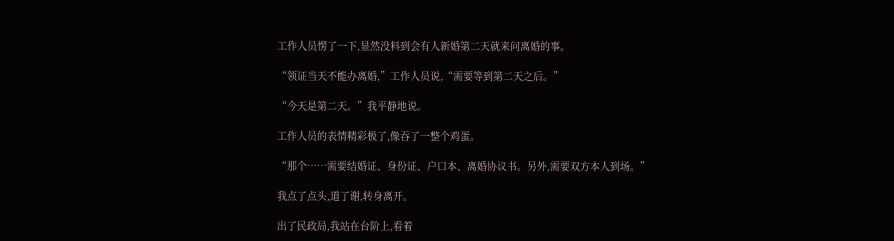工作人员愣了一下,显然没料到会有人新婚第二天就来问离婚的事。

“领证当天不能办离婚,”工作人员说,“需要等到第二天之后。”

“今天是第二天。”我平静地说。

工作人员的表情精彩极了,像吞了一整个鸡蛋。

“那个……需要结婚证、身份证、户口本、离婚协议书。另外,需要双方本人到场。”

我点了点头,道了谢,转身离开。

出了民政局,我站在台阶上,看着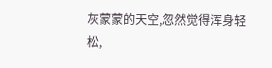灰蒙蒙的天空,忽然觉得浑身轻松,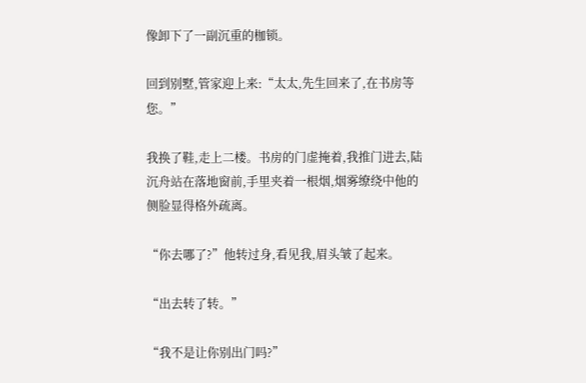像卸下了一副沉重的枷锁。

回到别墅,管家迎上来:“太太,先生回来了,在书房等您。”

我换了鞋,走上二楼。书房的门虚掩着,我推门进去,陆沉舟站在落地窗前,手里夹着一根烟,烟雾缭绕中他的侧脸显得格外疏离。

“你去哪了?”他转过身,看见我,眉头皱了起来。

“出去转了转。”

“我不是让你别出门吗?”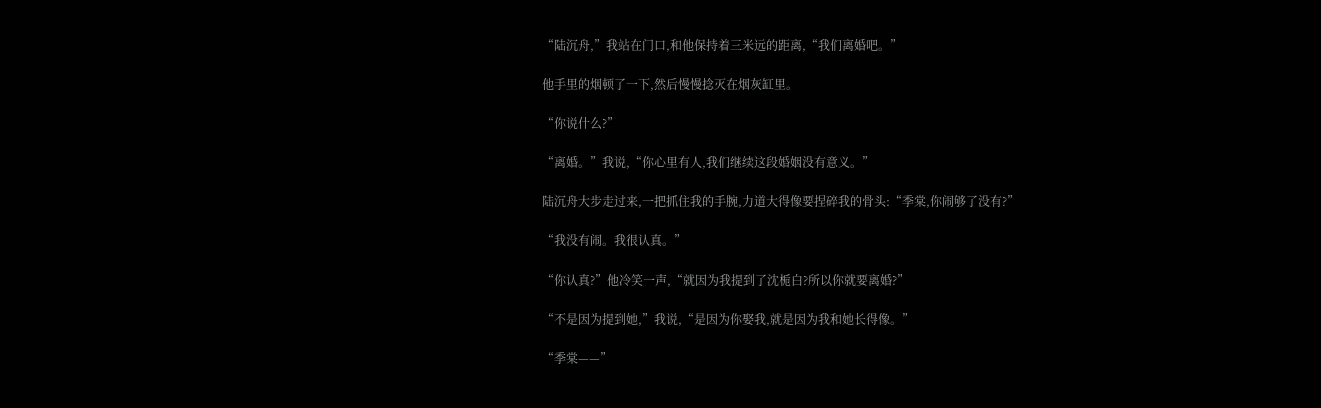“陆沉舟,”我站在门口,和他保持着三米远的距离,“我们离婚吧。”

他手里的烟顿了一下,然后慢慢捻灭在烟灰缸里。

“你说什么?”

“离婚。”我说,“你心里有人,我们继续这段婚姻没有意义。”

陆沉舟大步走过来,一把抓住我的手腕,力道大得像要捏碎我的骨头:“季棠,你闹够了没有?”

“我没有闹。我很认真。”

“你认真?”他冷笑一声,“就因为我提到了沈栀白?所以你就要离婚?”

“不是因为提到她,”我说,“是因为你娶我,就是因为我和她长得像。”

“季棠——”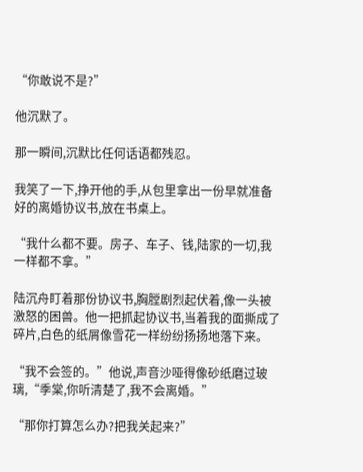“你敢说不是?”

他沉默了。

那一瞬间,沉默比任何话语都残忍。

我笑了一下,挣开他的手,从包里拿出一份早就准备好的离婚协议书,放在书桌上。

“我什么都不要。房子、车子、钱,陆家的一切,我一样都不拿。”

陆沉舟盯着那份协议书,胸膛剧烈起伏着,像一头被激怒的困兽。他一把抓起协议书,当着我的面撕成了碎片,白色的纸屑像雪花一样纷纷扬扬地落下来。

“我不会签的。”他说,声音沙哑得像砂纸磨过玻璃,“季棠,你听清楚了,我不会离婚。”

“那你打算怎么办?把我关起来?”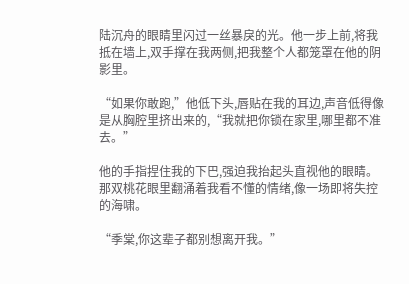陆沉舟的眼睛里闪过一丝暴戾的光。他一步上前,将我抵在墙上,双手撑在我两侧,把我整个人都笼罩在他的阴影里。

“如果你敢跑,”他低下头,唇贴在我的耳边,声音低得像是从胸腔里挤出来的,“我就把你锁在家里,哪里都不准去。”

他的手指捏住我的下巴,强迫我抬起头直视他的眼睛。那双桃花眼里翻涌着我看不懂的情绪,像一场即将失控的海啸。

“季棠,你这辈子都别想离开我。”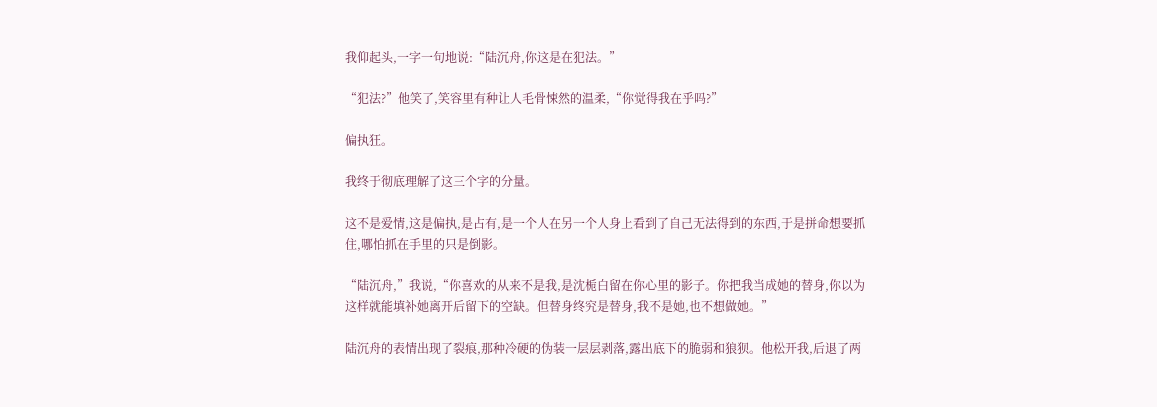我仰起头,一字一句地说:“陆沉舟,你这是在犯法。”

“犯法?”他笑了,笑容里有种让人毛骨悚然的温柔,“你觉得我在乎吗?”

偏执狂。

我终于彻底理解了这三个字的分量。

这不是爱情,这是偏执,是占有,是一个人在另一个人身上看到了自己无法得到的东西,于是拼命想要抓住,哪怕抓在手里的只是倒影。

“陆沉舟,”我说,“你喜欢的从来不是我,是沈栀白留在你心里的影子。你把我当成她的替身,你以为这样就能填补她离开后留下的空缺。但替身终究是替身,我不是她,也不想做她。”

陆沉舟的表情出现了裂痕,那种冷硬的伪装一层层剥落,露出底下的脆弱和狼狈。他松开我,后退了两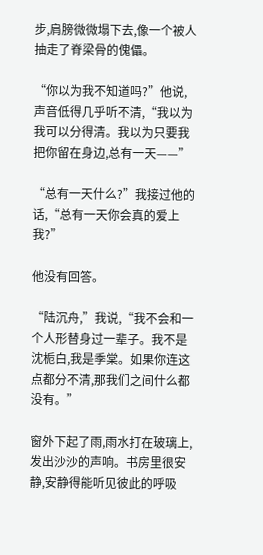步,肩膀微微塌下去,像一个被人抽走了脊梁骨的傀儡。

“你以为我不知道吗?”他说,声音低得几乎听不清,“我以为我可以分得清。我以为只要我把你留在身边,总有一天——”

“总有一天什么?”我接过他的话,“总有一天你会真的爱上我?”

他没有回答。

“陆沉舟,”我说,“我不会和一个人形替身过一辈子。我不是沈栀白,我是季棠。如果你连这点都分不清,那我们之间什么都没有。”

窗外下起了雨,雨水打在玻璃上,发出沙沙的声响。书房里很安静,安静得能听见彼此的呼吸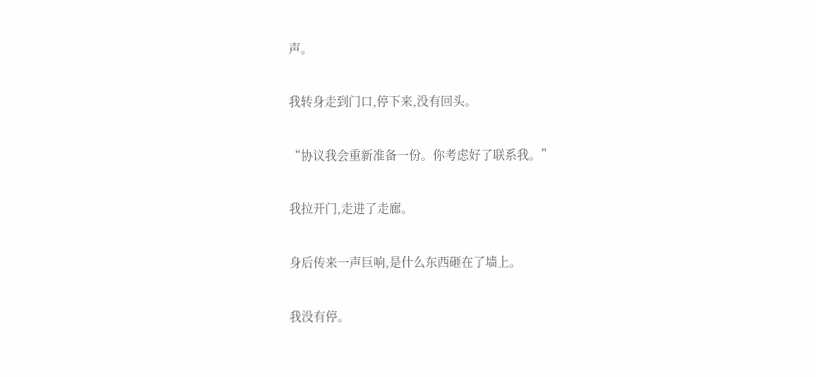声。

我转身走到门口,停下来,没有回头。

“协议我会重新准备一份。你考虑好了联系我。”

我拉开门,走进了走廊。

身后传来一声巨响,是什么东西砸在了墙上。

我没有停。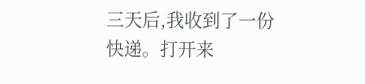三天后,我收到了一份快递。打开来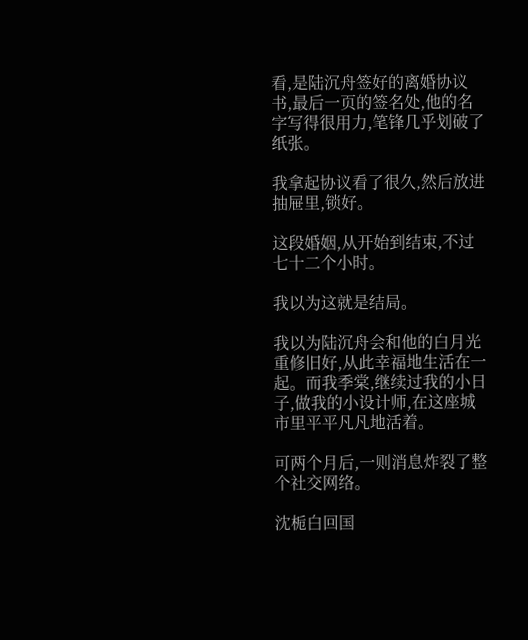看,是陆沉舟签好的离婚协议书,最后一页的签名处,他的名字写得很用力,笔锋几乎划破了纸张。

我拿起协议看了很久,然后放进抽屉里,锁好。

这段婚姻,从开始到结束,不过七十二个小时。

我以为这就是结局。

我以为陆沉舟会和他的白月光重修旧好,从此幸福地生活在一起。而我季棠,继续过我的小日子,做我的小设计师,在这座城市里平平凡凡地活着。

可两个月后,一则消息炸裂了整个社交网络。

沈栀白回国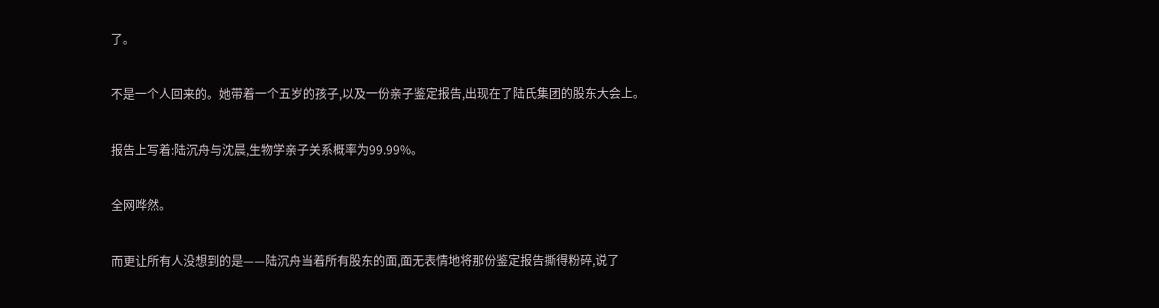了。

不是一个人回来的。她带着一个五岁的孩子,以及一份亲子鉴定报告,出现在了陆氏集团的股东大会上。

报告上写着:陆沉舟与沈晨,生物学亲子关系概率为99.99%。

全网哗然。

而更让所有人没想到的是——陆沉舟当着所有股东的面,面无表情地将那份鉴定报告撕得粉碎,说了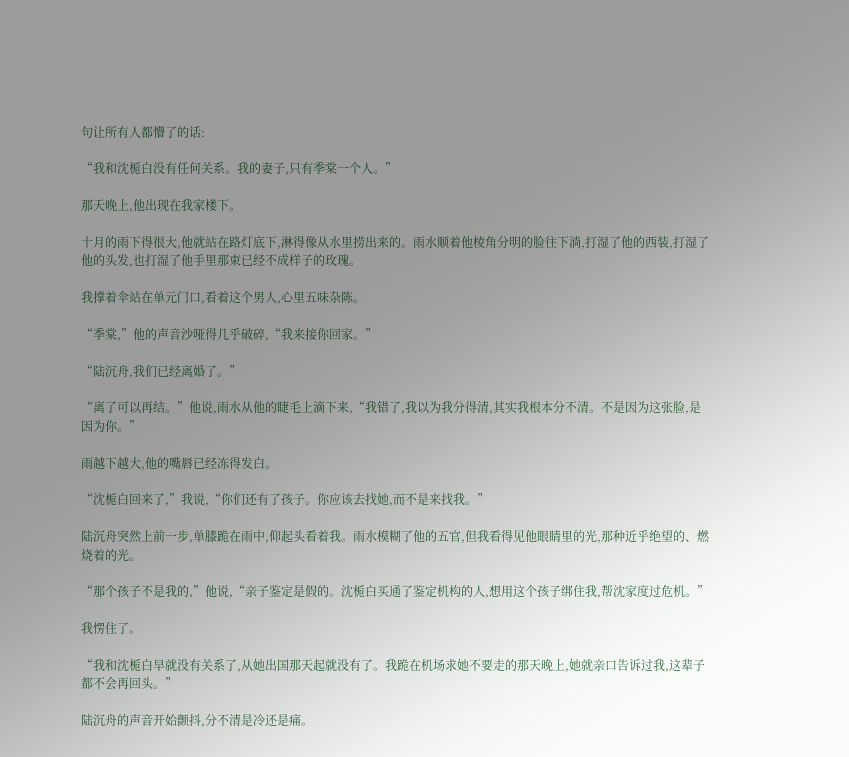句让所有人都懵了的话:

“我和沈栀白没有任何关系。我的妻子,只有季棠一个人。”

那天晚上,他出现在我家楼下。

十月的雨下得很大,他就站在路灯底下,淋得像从水里捞出来的。雨水顺着他棱角分明的脸往下淌,打湿了他的西装,打湿了他的头发,也打湿了他手里那束已经不成样子的玫瑰。

我撑着伞站在单元门口,看着这个男人,心里五味杂陈。

“季棠,”他的声音沙哑得几乎破碎,“我来接你回家。”

“陆沉舟,我们已经离婚了。”

“离了可以再结。”他说,雨水从他的睫毛上滴下来,“我错了,我以为我分得清,其实我根本分不清。不是因为这张脸,是因为你。”

雨越下越大,他的嘴唇已经冻得发白。

“沈栀白回来了,”我说,“你们还有了孩子。你应该去找她,而不是来找我。”

陆沉舟突然上前一步,单膝跪在雨中,仰起头看着我。雨水模糊了他的五官,但我看得见他眼睛里的光,那种近乎绝望的、燃烧着的光。

“那个孩子不是我的,”他说,“亲子鉴定是假的。沈栀白买通了鉴定机构的人,想用这个孩子绑住我,帮沈家度过危机。”

我愣住了。

“我和沈栀白早就没有关系了,从她出国那天起就没有了。我跪在机场求她不要走的那天晚上,她就亲口告诉过我,这辈子都不会再回头。”

陆沉舟的声音开始颤抖,分不清是冷还是痛。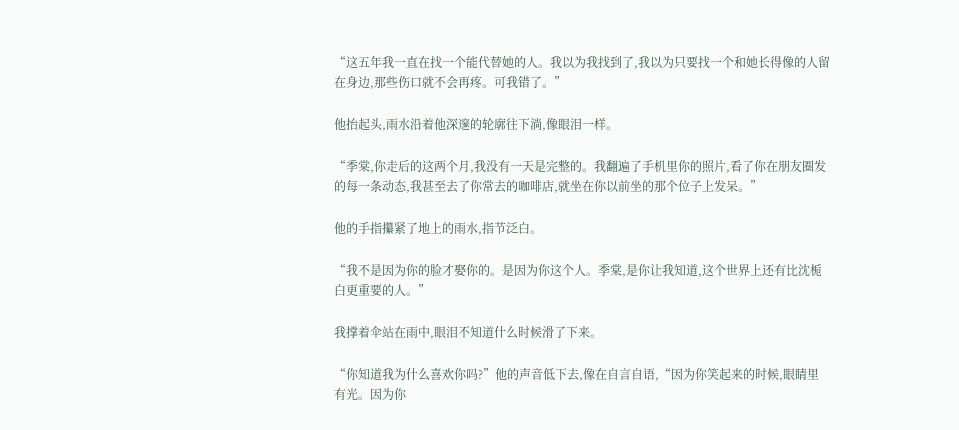“这五年我一直在找一个能代替她的人。我以为我找到了,我以为只要找一个和她长得像的人留在身边,那些伤口就不会再疼。可我错了。”

他抬起头,雨水沿着他深邃的轮廓往下淌,像眼泪一样。

“季棠,你走后的这两个月,我没有一天是完整的。我翻遍了手机里你的照片,看了你在朋友圈发的每一条动态,我甚至去了你常去的咖啡店,就坐在你以前坐的那个位子上发呆。”

他的手指攥紧了地上的雨水,指节泛白。

“我不是因为你的脸才娶你的。是因为你这个人。季棠,是你让我知道,这个世界上还有比沈栀白更重要的人。”

我撑着伞站在雨中,眼泪不知道什么时候滑了下来。

“你知道我为什么喜欢你吗?”他的声音低下去,像在自言自语,“因为你笑起来的时候,眼睛里有光。因为你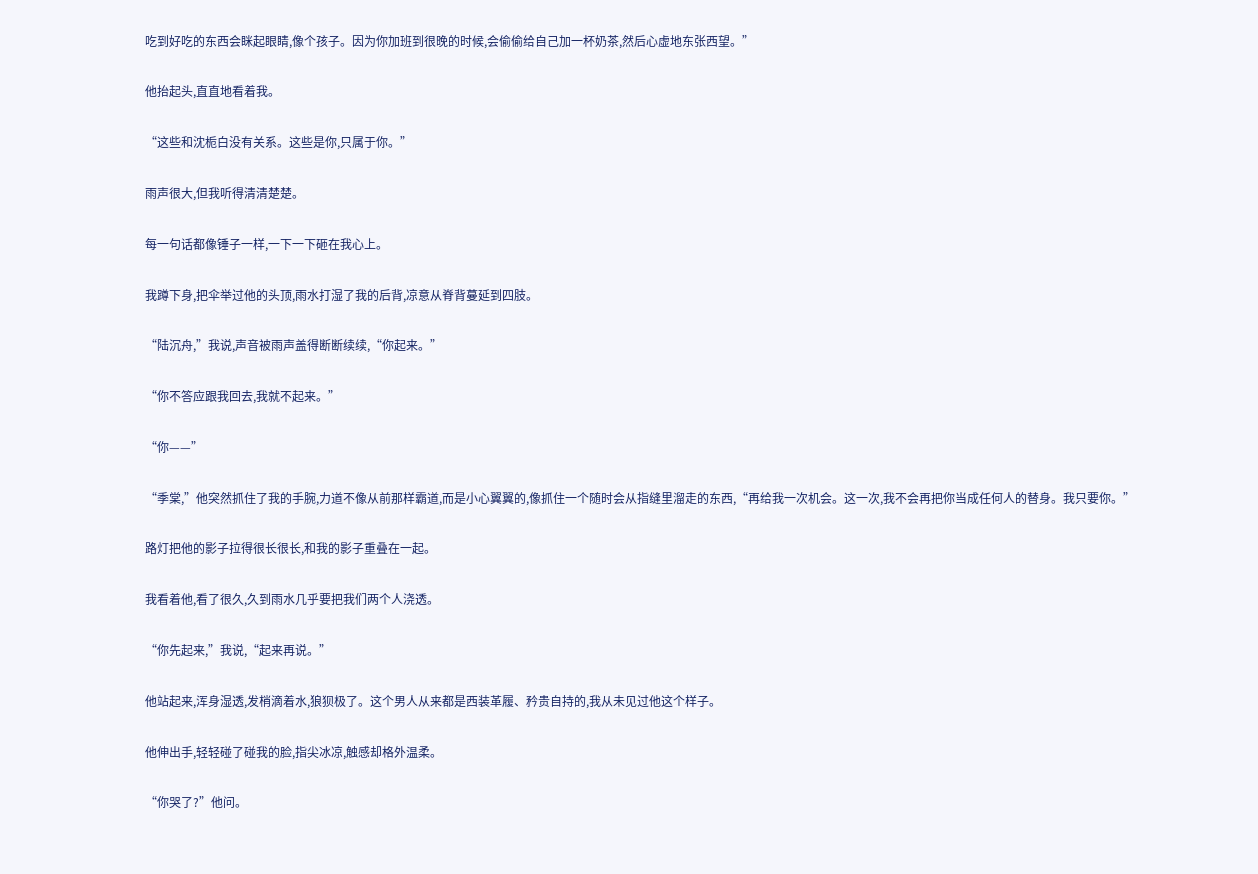吃到好吃的东西会眯起眼睛,像个孩子。因为你加班到很晚的时候,会偷偷给自己加一杯奶茶,然后心虚地东张西望。”

他抬起头,直直地看着我。

“这些和沈栀白没有关系。这些是你,只属于你。”

雨声很大,但我听得清清楚楚。

每一句话都像锤子一样,一下一下砸在我心上。

我蹲下身,把伞举过他的头顶,雨水打湿了我的后背,凉意从脊背蔓延到四肢。

“陆沉舟,”我说,声音被雨声盖得断断续续,“你起来。”

“你不答应跟我回去,我就不起来。”

“你——”

“季棠,”他突然抓住了我的手腕,力道不像从前那样霸道,而是小心翼翼的,像抓住一个随时会从指缝里溜走的东西,“再给我一次机会。这一次,我不会再把你当成任何人的替身。我只要你。”

路灯把他的影子拉得很长很长,和我的影子重叠在一起。

我看着他,看了很久,久到雨水几乎要把我们两个人浇透。

“你先起来,”我说,“起来再说。”

他站起来,浑身湿透,发梢滴着水,狼狈极了。这个男人从来都是西装革履、矜贵自持的,我从未见过他这个样子。

他伸出手,轻轻碰了碰我的脸,指尖冰凉,触感却格外温柔。

“你哭了?”他问。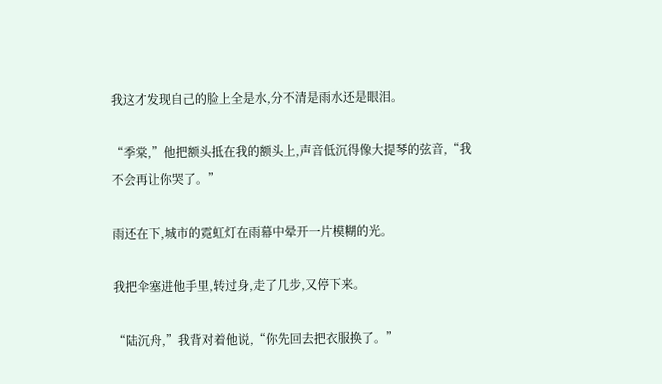我这才发现自己的脸上全是水,分不清是雨水还是眼泪。

“季棠,”他把额头抵在我的额头上,声音低沉得像大提琴的弦音,“我不会再让你哭了。”

雨还在下,城市的霓虹灯在雨幕中晕开一片模糊的光。

我把伞塞进他手里,转过身,走了几步,又停下来。

“陆沉舟,”我背对着他说,“你先回去把衣服换了。”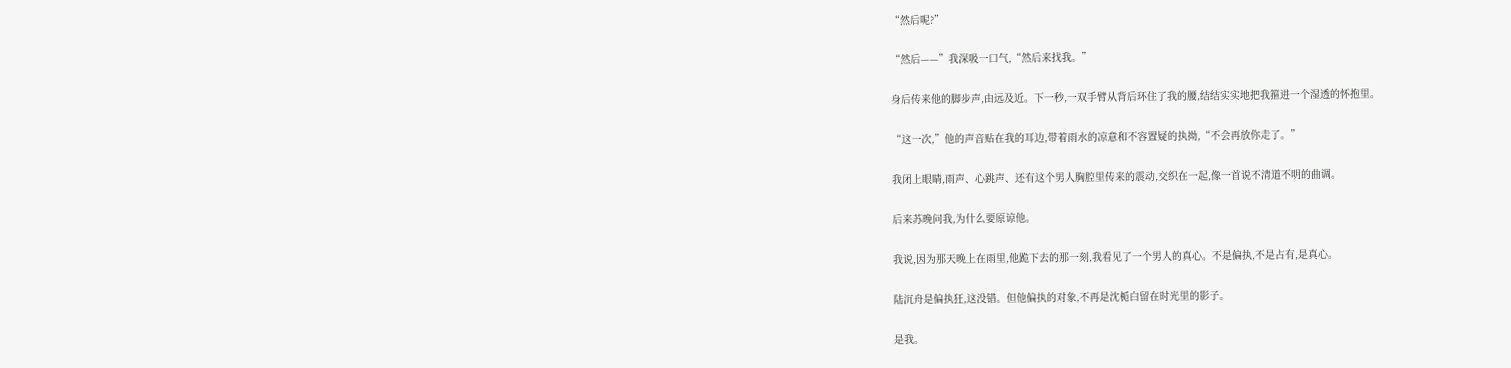“然后呢?”

“然后——”我深吸一口气,“然后来找我。”

身后传来他的脚步声,由远及近。下一秒,一双手臂从背后环住了我的腰,结结实实地把我箍进一个湿透的怀抱里。

“这一次,”他的声音贴在我的耳边,带着雨水的凉意和不容置疑的执拗,“不会再放你走了。”

我闭上眼睛,雨声、心跳声、还有这个男人胸腔里传来的震动,交织在一起,像一首说不清道不明的曲调。

后来苏晚问我,为什么要原谅他。

我说,因为那天晚上在雨里,他跪下去的那一刻,我看见了一个男人的真心。不是偏执,不是占有,是真心。

陆沉舟是偏执狂,这没错。但他偏执的对象,不再是沈栀白留在时光里的影子。

是我。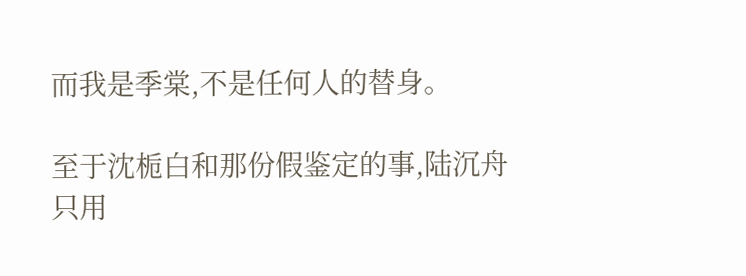而我是季棠,不是任何人的替身。

至于沈栀白和那份假鉴定的事,陆沉舟只用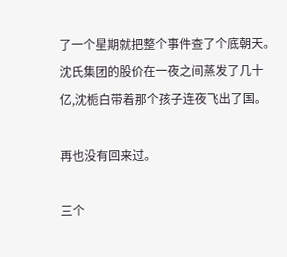了一个星期就把整个事件查了个底朝天。沈氏集团的股价在一夜之间蒸发了几十亿,沈栀白带着那个孩子连夜飞出了国。

再也没有回来过。

三个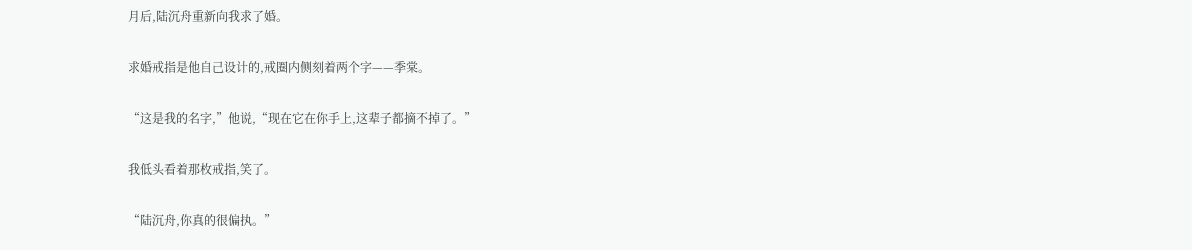月后,陆沉舟重新向我求了婚。

求婚戒指是他自己设计的,戒圈内侧刻着两个字——季棠。

“这是我的名字,”他说,“现在它在你手上,这辈子都摘不掉了。”

我低头看着那枚戒指,笑了。

“陆沉舟,你真的很偏执。”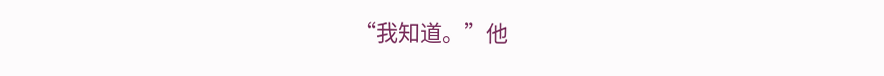“我知道。”他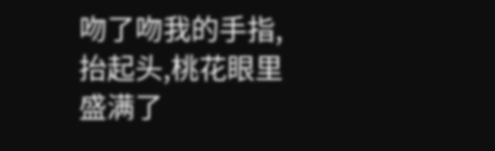吻了吻我的手指,抬起头,桃花眼里盛满了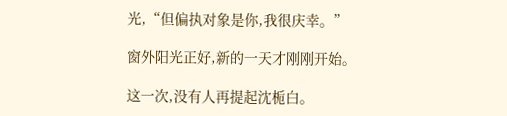光,“但偏执对象是你,我很庆幸。”

窗外阳光正好,新的一天才刚刚开始。

这一次,没有人再提起沈栀白。